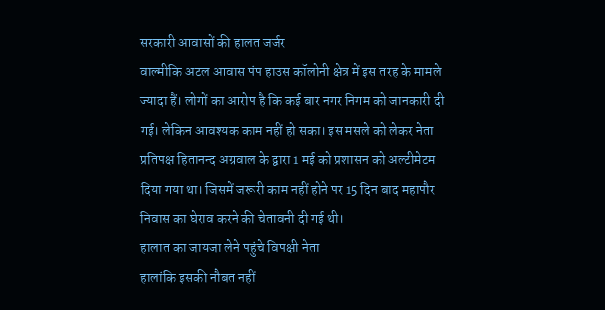सरकारी आवासों की हालत जर्जर
वाल्मीकि अटल आवास पंप हाउस कॉलोनी क्षेत्र में इस तरह के मामले ज्यादा हैं। लोगों का आरोप है कि कई बार नगर निगम को जानकारी दी गई। लेकिन आवश्यक काम नहीं हो सका। इस मसले को लेकर नेता प्रतिपक्ष हितानन्द अग्रवाल के द्वारा 1 मई को प्रशासन को अल्टीमेटम दिया गया था। जिसमें जरूरी काम नहीं होने पर 15 दिन बाद महापौर निवास का घेराव करने की चेतावनी दी गई थी।
हालात का जायजा लेने पहुंचे विपक्षी नेता
हालांकि इसकी नौबत नहीं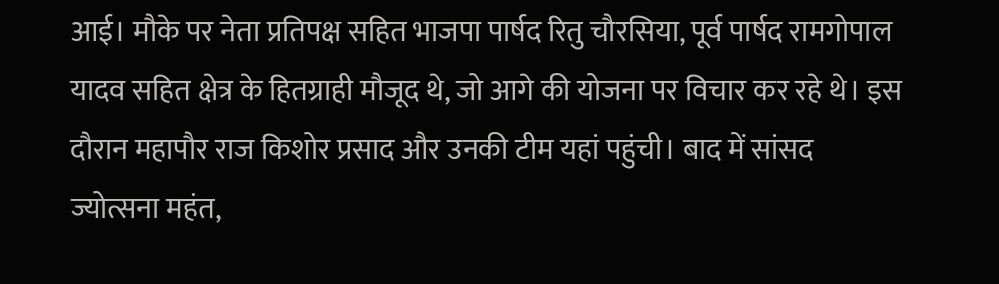आई। मौके पर नेता प्रतिपक्ष सहित भाजपा पार्षद रितु चौरसिया, पूर्व पार्षद रामगोपाल यादव सहित क्षेत्र के हितग्राही मौजूद थे, जो आगे की योजना पर विचार कर रहे थे। इस दौरान महापौर राज किशोर प्रसाद और उनकी टीम यहां पहुंची। बाद में सांसद ज्योत्सना महंत,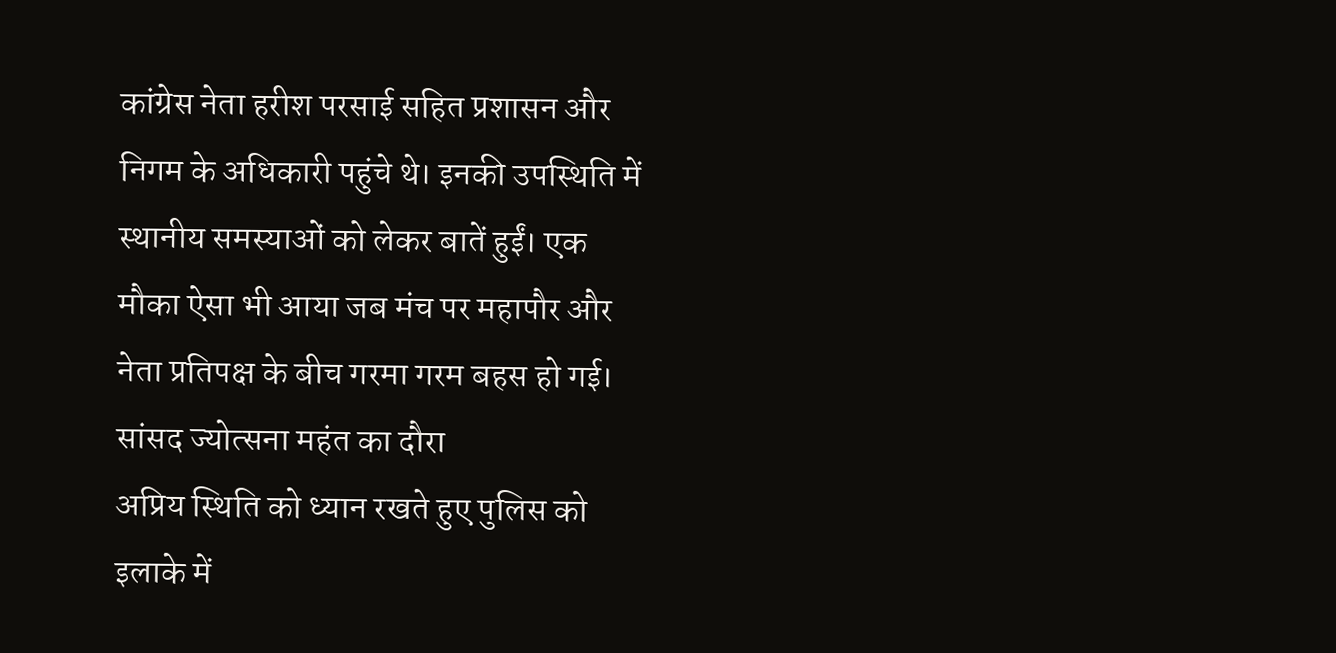कांग्रेस नेता हरीश परसाई सहित प्रशासन और निगम के अधिकारी पहुंचे थे। इनकी उपस्थिति में स्थानीय समस्याओं को लेकर बातें हुईं। एक मौका ऐसा भी आया जब मंच पर महापौर और नेता प्रतिपक्ष के बीच गरमा गरम बहस हो गई।
सांसद ज्योत्सना महंत का दौरा
अप्रिय स्थिति को ध्यान रखते हुए पुलिस को इलाके में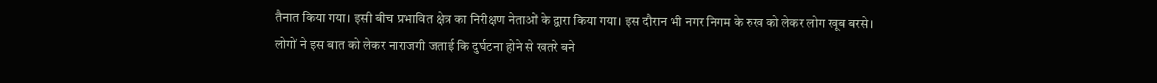तैनात किया गया। इसी बीच प्रभावित क्षेत्र का निरीक्षण नेताओं के द्वारा किया गया। इस दौरान भी नगर निगम के रुख को लेकर लोग खूब बरसे। लोगों ने इस बात को लेकर नाराजगी जताई कि दुर्घटना होने से खतरे बने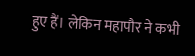हुए हैं। लेकिन महापौर ने कभी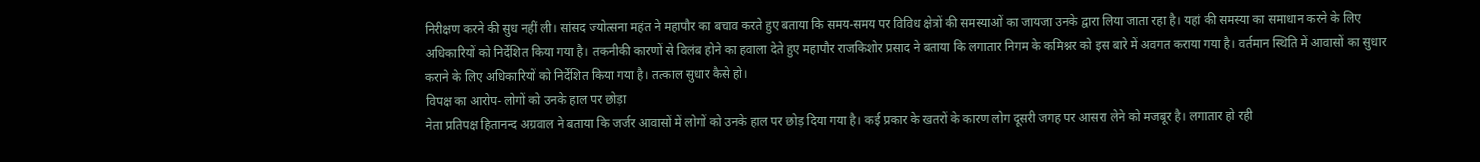निरीक्षण करने की सुध नहीं ली। सांसद ज्योत्सना महंत ने महापौर का बचाव करते हुए बताया कि समय-समय पर विविध क्षेत्रों की समस्याओं का जायजा उनके द्वारा लिया जाता रहा है। यहां की समस्या का समाधान करने के लिए अधिकारियों को निर्देशित किया गया है। तकनीकी कारणों से विलंब होने का हवाला देते हुए महापौर राजकिशोर प्रसाद ने बताया कि लगातार निगम के कमिश्नर को इस बारे में अवगत कराया गया है। वर्तमान स्थिति में आवासों का सुधार कराने के लिए अधिकारियों को निर्देशित किया गया है। तत्काल सुधार कैसे हो।
विपक्ष का आरोप- लोगों को उनके हाल पर छोड़ा
नेता प्रतिपक्ष हितानन्द अग्रवाल ने बताया कि जर्जर आवासों में लोगों को उनके हाल पर छोड़ दिया गया है। कई प्रकार के खतरों के कारण लोग दूसरी जगह पर आसरा लेने को मजबूर है। लगातार हो रही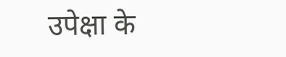उपेक्षा के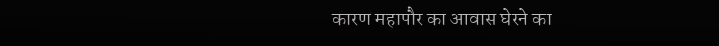कारण महापौर का आवास घेरने का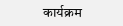कार्यक्रम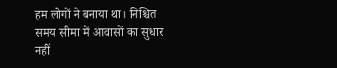हम लोगों ने बनाया था। निश्चित समय सीमा में आवासों का सुधार नहीं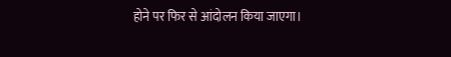होने पर फिर से आंदोलन किया जाएगा।